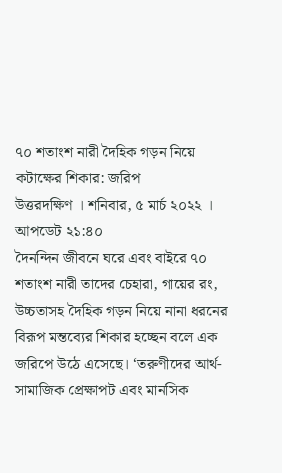৭০ শতাংশ নারী দৈহিক গড়ন নিয়ে কটাক্ষের শিকার: জরিপ
উত্তরদক্ষিণ । শনিবার, ৫ মার্চ ২০২২ । আপডেট ২১:৪০
দৈনন্দিন জীবনে ঘরে এবং বাইরে ৭০ শতাংশ নারী তাদের চেহারা, গায়ের রং, উচ্চতাসহ দৈহিক গড়ন নিয়ে নানা ধরনের বিরূপ মন্তব্যের শিকার হচ্ছেন বলে এক জরিপে উঠে এসেছে। ‘তরুণীদের আর্থ-সামাজিক প্রেক্ষাপট এবং মানসিক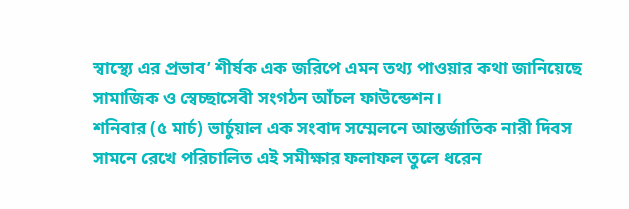স্বাস্থ্যে এর প্রভাব’ শীর্ষক এক জরিপে এমন তথ্য পাওয়ার কথা জানিয়েছে সামাজিক ও স্বেচ্ছাসেবী সংগঠন আঁচল ফাউন্ডেশন।
শনিবার (৫ মার্চ) ভার্চুয়াল এক সংবাদ সম্মেলনে আন্তর্জাতিক নারী দিবস সামনে রেখে পরিচালিত এই সমীক্ষার ফলাফল তুলে ধরেন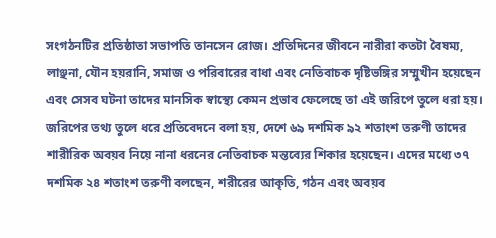সংগঠনটির প্রতিষ্ঠাতা সভাপতি তানসেন রোজ। প্রতিদিনের জীবনে নারীরা কতটা বৈষম্য, লাঞ্ছনা, যৌন হয়রানি, সমাজ ও পরিবারের বাধা এবং নেতিবাচক দৃষ্টিভঙ্গির সম্মুখীন হয়েছেন এবং সেসব ঘটনা তাদের মানসিক স্বাস্থ্যে কেমন প্রভাব ফেলেছে তা এই জরিপে তুলে ধরা হয়।
জরিপের তথ্য তুলে ধরে প্রতিবেদনে বলা হয়, দেশে ৬৯ দশমিক ৯২ শতাংশ তরুণী তাদের শারীরিক অবয়ব নিয়ে নানা ধরনের নেতিবাচক মন্তব্যের শিকার হয়েছেন। এদের মধ্যে ৩৭ দশমিক ২৪ শতাংশ তরুণী বলছেন, শরীরের আকৃতি, গঠন এবং অবয়ব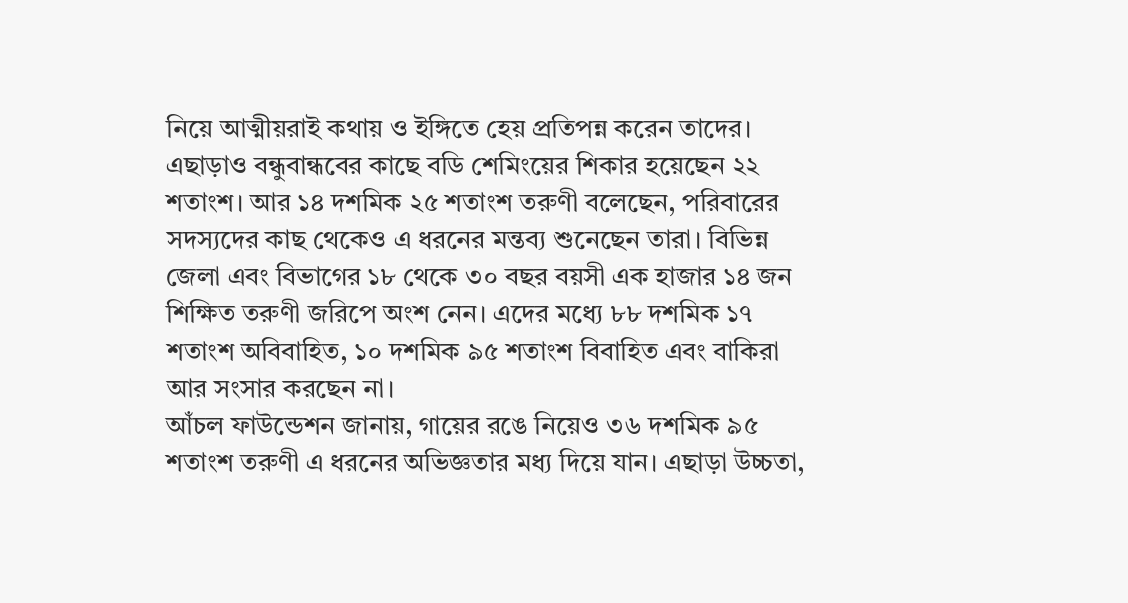নিয়ে আত্মীয়রাই কথায় ও ইঙ্গিতে হেয় প্রতিপন্ন করেন তাদের। এছাড়াও বন্ধুবান্ধবের কাছে বডি শেমিংয়ের শিকার হয়েছেন ২২ শতাংশ। আর ১৪ দশমিক ২৫ শতাংশ তরুণী বলেছেন, পরিবারের সদস্যদের কাছ থেকেও এ ধরনের মন্তব্য শুনেছেন তারা। বিভিন্ন জেলা এবং বিভাগের ১৮ থেকে ৩০ বছর বয়সী এক হাজার ১৪ জন শিক্ষিত তরুণী জরিপে অংশ নেন। এদের মধ্যে ৮৮ দশমিক ১৭ শতাংশ অবিবাহিত, ১০ দশমিক ৯৫ শতাংশ বিবাহিত এবং বাকিরা আর সংসার করছেন না।
আঁচল ফাউন্ডেশন জানায়, গায়ের রঙে নিয়েও ৩৬ দশমিক ৯৫ শতাংশ তরুণী এ ধরনের অভিজ্ঞতার মধ্য দিয়ে যান। এছাড়া উচ্চতা,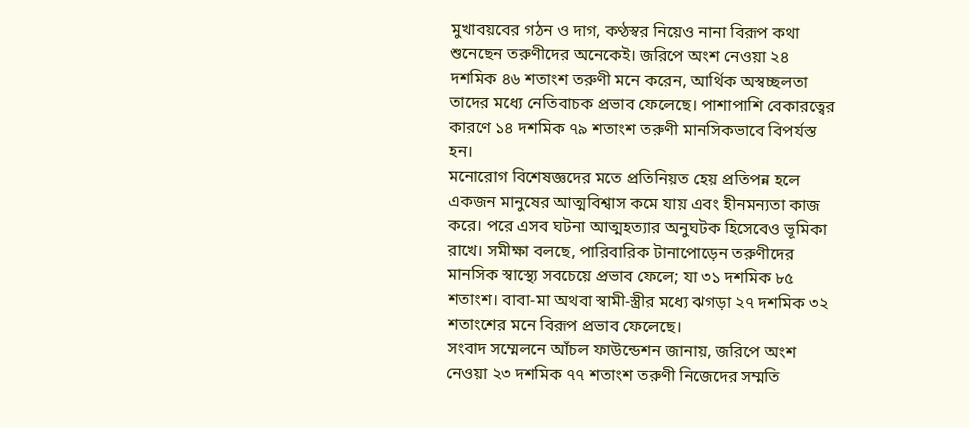মুখাবয়বের গঠন ও দাগ, কণ্ঠস্বর নিয়েও নানা বিরূপ কথা শুনেছেন তরুণীদের অনেকেই। জরিপে অংশ নেওয়া ২৪ দশমিক ৪৬ শতাংশ তরুণী মনে করেন, আর্থিক অস্বচ্ছলতা তাদের মধ্যে নেতিবাচক প্রভাব ফেলেছে। পাশাপাশি বেকারত্বের কারণে ১৪ দশমিক ৭৯ শতাংশ তরুণী মানসিকভাবে বিপর্যস্ত হন।
মনোরোগ বিশেষজ্ঞদের মতে প্রতিনিয়ত হেয় প্রতিপন্ন হলে একজন মানুষের আত্মবিশ্বাস কমে যায় এবং হীনমন্যতা কাজ করে। পরে এসব ঘটনা আত্মহত্যার অনুঘটক হিসেবেও ভূমিকা রাখে। সমীক্ষা বলছে, পারিবারিক টানাপোড়েন তরুণীদের মানসিক স্বাস্থ্যে সবচেয়ে প্রভাব ফেলে; যা ৩১ দশমিক ৮৫ শতাংশ। বাবা-মা অথবা স্বামী-স্ত্রীর মধ্যে ঝগড়া ২৭ দশমিক ৩২ শতাংশের মনে বিরূপ প্রভাব ফেলেছে।
সংবাদ সম্মেলনে আঁচল ফাউন্ডেশন জানায়, জরিপে অংশ নেওয়া ২৩ দশমিক ৭৭ শতাংশ তরুণী নিজেদের সম্মতি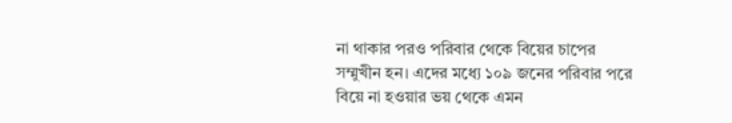না থাকার পরও পরিবার থেকে বিয়ের চাপের সম্মুখীন হন। এদের মধ্যে ১০৯ জনের পরিবার পরে বিয়ে না হওয়ার ভয় থেকে এমন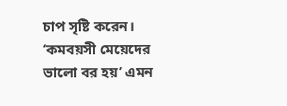চাপ সৃষ্টি করেন। ‘কমবয়সী মেয়েদের ভালো বর হয়’ এমন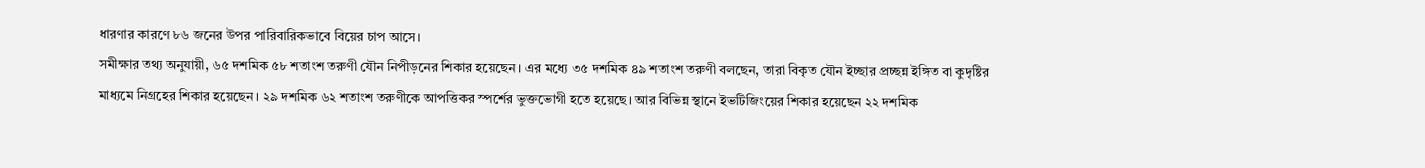ধারণার কারণে ৮৬ জনের উপর পারিবারিকভাবে বিয়ের চাপ আসে।
সমীক্ষার তথ্য অনুযায়ী, ৬৫ দশমিক ৫৮ শতাংশ তরুণী যৌন নিপীড়নের শিকার হয়েছেন। এর মধ্যে ৩৫ দশমিক ৪৯ শতাংশ তরুণী বলছেন, তারা বিকৃত যৌন ইচ্ছার প্রচ্ছন্ন ইঙ্গিত বা কুদৃষ্টির মাধ্যমে নিগ্রহের শিকার হয়েছেন। ২৯ দশমিক ৬২ শতাংশ তরুণীকে আপত্তিকর স্পর্শের ভুক্তভোগী হতে হয়েছে। আর বিভিন্ন স্থানে ইভটিজিংয়ের শিকার হয়েছেন ২২ দশমিক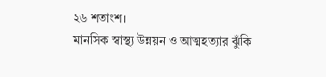২৬ শতাংশ।
মানসিক স্বাস্থ্য উন্নয়ন ও আত্মহত্যার ঝুঁকি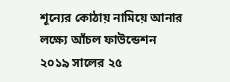শূন্যের কোঠায় নামিয়ে আনার লক্ষ্যে আঁচল ফাউন্ডেশন ২০১৯ সালের ২৫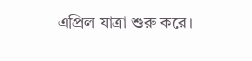এপ্রিল যাত্রা শুরু করে।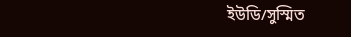ইউডি/সুস্মিত